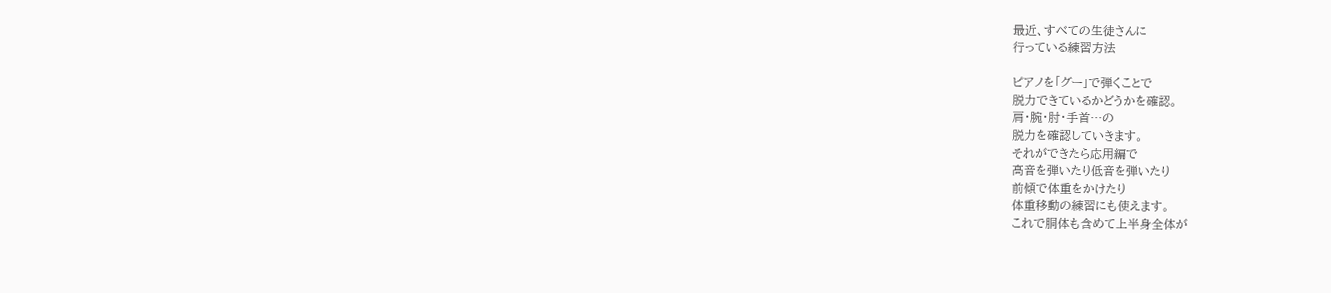最近、すべての生徒さんに
行っている練習方法

ピアノを「グー」で弾くことで
脱力できているかどうかを確認。
肩・腕・肘・手首…の
脱力を確認していきます。
それができたら応用編で
高音を弾いたり低音を弾いたり
前傾で体重をかけたり
体重移動の練習にも使えます。
これで胴体も含めて上半身全体が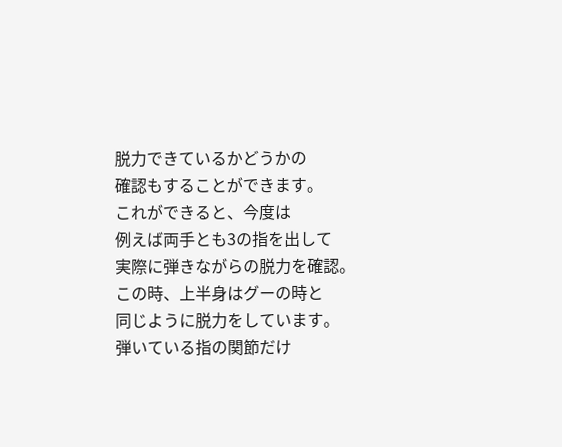脱力できているかどうかの
確認もすることができます。
これができると、今度は
例えば両手とも3の指を出して
実際に弾きながらの脱力を確認。
この時、上半身はグーの時と
同じように脱力をしています。
弾いている指の関節だけ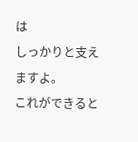は
しっかりと支えますよ。
これができると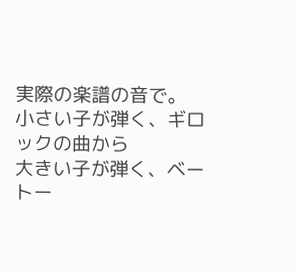実際の楽譜の音で。
小さい子が弾く、ギロックの曲から
大きい子が弾く、ベートー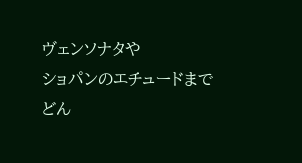ヴェンソナタや
ショパンのエチュードまで
どん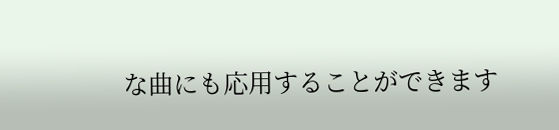な曲にも応用することができます